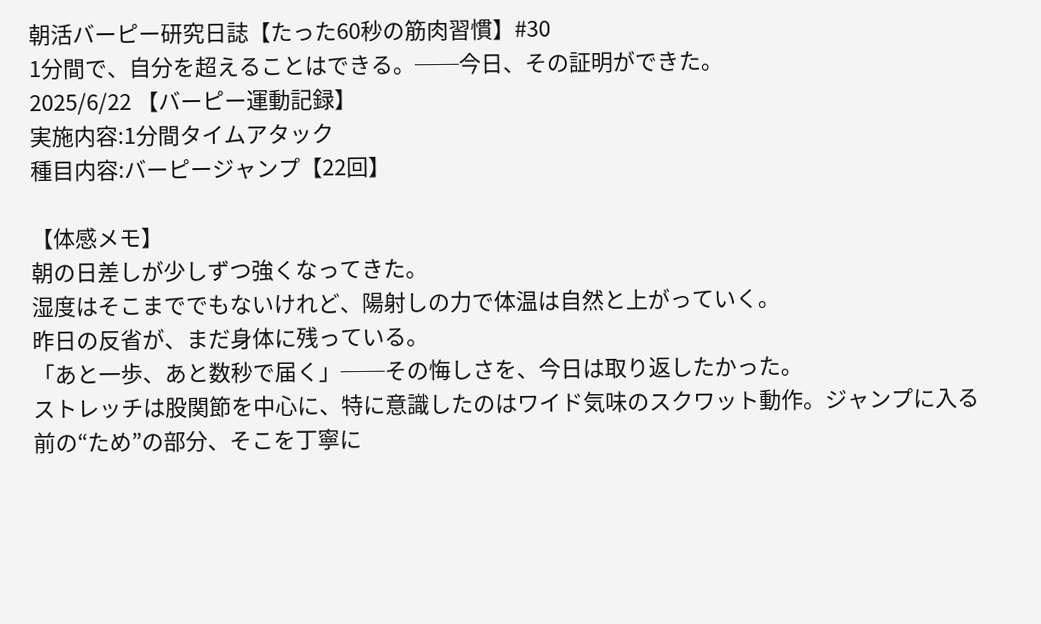朝活バーピー研究日誌【たった60秒の筋肉習慣】#30
1分間で、自分を超えることはできる。──今日、その証明ができた。
2025/6/22 【バーピー運動記録】
実施内容:1分間タイムアタック
種目内容:バーピージャンプ【22回】

【体感メモ】
朝の日差しが少しずつ強くなってきた。
湿度はそこまででもないけれど、陽射しの力で体温は自然と上がっていく。
昨日の反省が、まだ身体に残っている。
「あと一歩、あと数秒で届く」──その悔しさを、今日は取り返したかった。
ストレッチは股関節を中心に、特に意識したのはワイド気味のスクワット動作。ジャンプに入る前の“ため”の部分、そこを丁寧に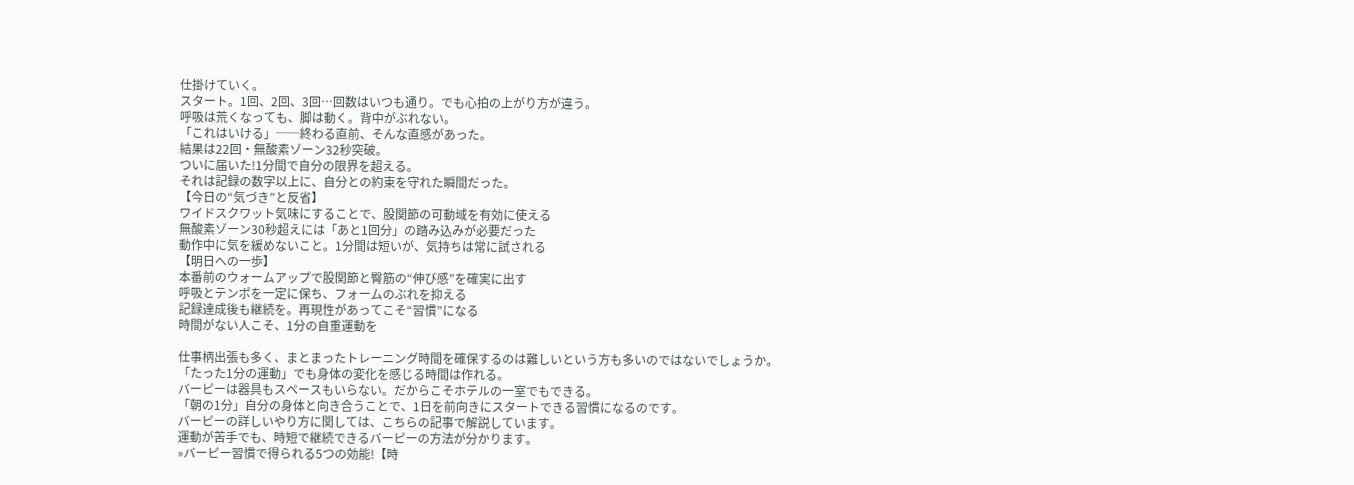仕掛けていく。
スタート。1回、2回、3回…回数はいつも通り。でも心拍の上がり方が違う。
呼吸は荒くなっても、脚は動く。背中がぶれない。
「これはいける」──終わる直前、そんな直感があった。
結果は22回・無酸素ゾーン32秒突破。
ついに届いた!1分間で自分の限界を超える。
それは記録の数字以上に、自分との約束を守れた瞬間だった。
【今日の“気づき”と反省】
ワイドスクワット気味にすることで、股関節の可動域を有効に使える
無酸素ゾーン30秒超えには「あと1回分」の踏み込みが必要だった
動作中に気を緩めないこと。1分間は短いが、気持ちは常に試される
【明日への一歩】
本番前のウォームアップで股関節と臀筋の“伸び感”を確実に出す
呼吸とテンポを一定に保ち、フォームのぶれを抑える
記録達成後も継続を。再現性があってこそ“習慣”になる
時間がない人こそ、1分の自重運動を

仕事柄出張も多く、まとまったトレーニング時間を確保するのは難しいという方も多いのではないでしょうか。
「たった1分の運動」でも身体の変化を感じる時間は作れる。
バーピーは器具もスペースもいらない。だからこそホテルの一室でもできる。
「朝の1分」自分の身体と向き合うことで、1日を前向きにスタートできる習慣になるのです。
バーピーの詳しいやり方に関しては、こちらの記事で解説しています。
運動が苦手でも、時短で継続できるバーピーの方法が分かります。
»バーピー習慣で得られる5つの効能!【時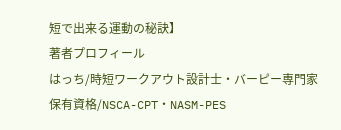短で出来る運動の秘訣】
著者プロフィール
はっち/時短ワークアウト設計士・バーピー専門家
保有資格/NSCA-CPT・NASM-PES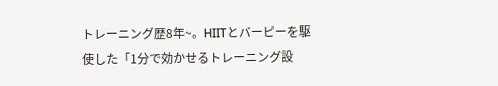トレーニング歴8年~。HIITとバーピーを駆使した「1分で効かせるトレーニング設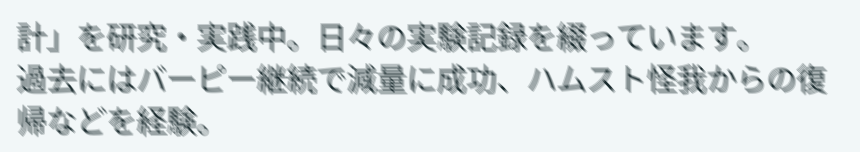計」を研究・実践中。日々の実験記録を綴っています。
過去にはバーピー継続で減量に成功、ハムスト怪我からの復帰などを経験。